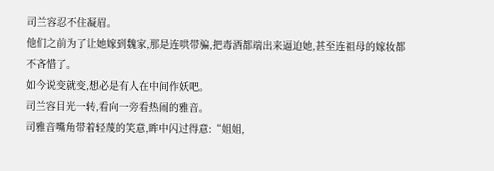司兰容忍不住凝眉。
他们之前为了让她嫁到魏家,那是连哄带骗,把毒酒都端出来逼迫她,甚至连祖母的嫁妆都不吝惜了。
如今说变就变,想必是有人在中间作妖吧。
司兰容目光一转,看向一旁看热闹的雅音。
司雅音嘴角带着轻蔑的笑意,眸中闪过得意:“姐姐,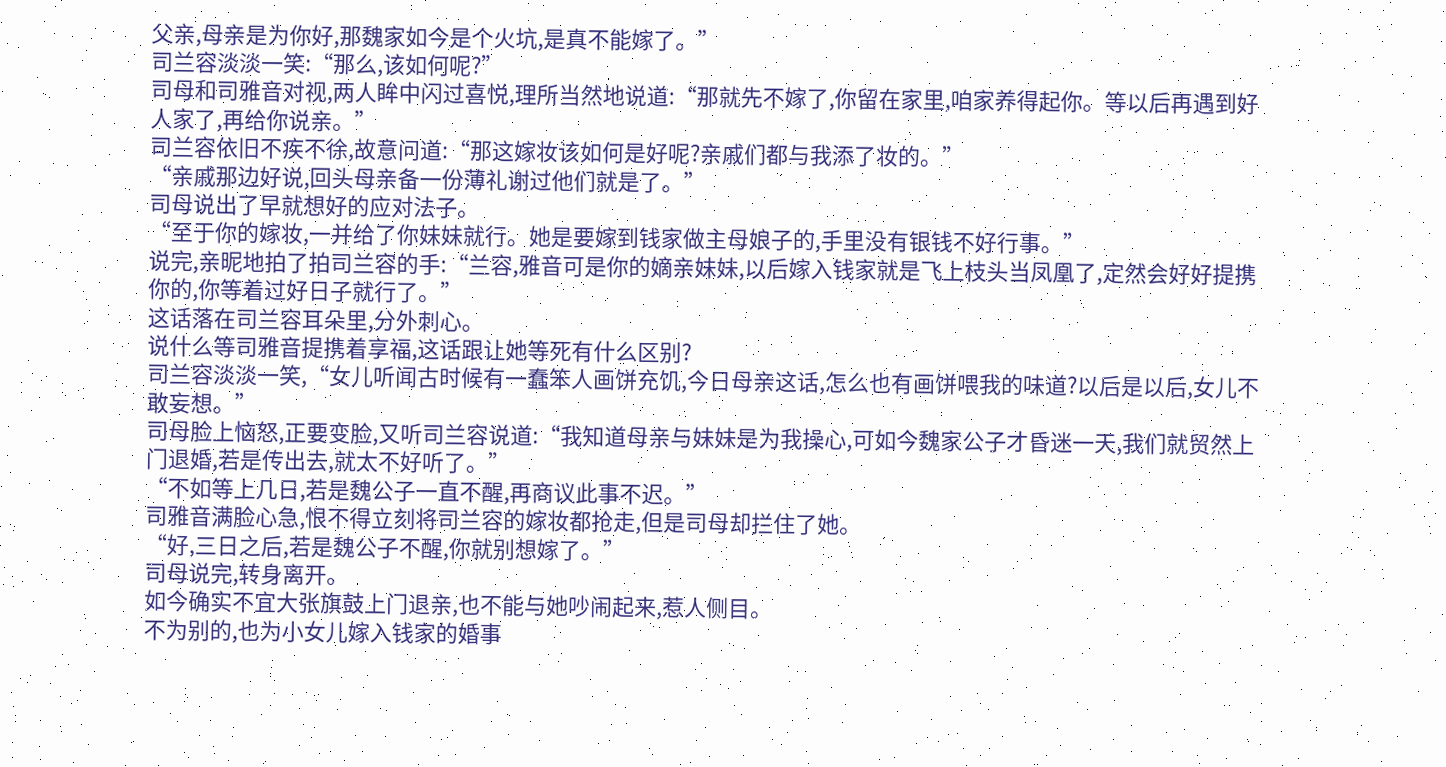父亲,母亲是为你好,那魏家如今是个火坑,是真不能嫁了。”
司兰容淡淡一笑:“那么,该如何呢?”
司母和司雅音对视,两人眸中闪过喜悦,理所当然地说道:“那就先不嫁了,你留在家里,咱家养得起你。等以后再遇到好人家了,再给你说亲。”
司兰容依旧不疾不徐,故意问道:“那这嫁妆该如何是好呢?亲戚们都与我添了妆的。”
“亲戚那边好说,回头母亲备一份薄礼谢过他们就是了。”
司母说出了早就想好的应对法子。
“至于你的嫁妆,一并给了你妹妹就行。她是要嫁到钱家做主母娘子的,手里没有银钱不好行事。”
说完,亲昵地拍了拍司兰容的手:“兰容,雅音可是你的嫡亲妹妹,以后嫁入钱家就是飞上枝头当凤凰了,定然会好好提携你的,你等着过好日子就行了。”
这话落在司兰容耳朵里,分外刺心。
说什么等司雅音提携着享福,这话跟让她等死有什么区别?
司兰容淡淡一笑,“女儿听闻古时候有一蠢笨人画饼充饥,今日母亲这话,怎么也有画饼喂我的味道?以后是以后,女儿不敢妄想。”
司母脸上恼怒,正要变脸,又听司兰容说道:“我知道母亲与妹妹是为我操心,可如今魏家公子才昏迷一天,我们就贸然上门退婚,若是传出去,就太不好听了。”
“不如等上几日,若是魏公子一直不醒,再商议此事不迟。”
司雅音满脸心急,恨不得立刻将司兰容的嫁妆都抢走,但是司母却拦住了她。
“好,三日之后,若是魏公子不醒,你就别想嫁了。”
司母说完,转身离开。
如今确实不宜大张旗鼓上门退亲,也不能与她吵闹起来,惹人侧目。
不为别的,也为小女儿嫁入钱家的婚事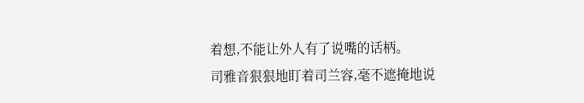着想,不能让外人有了说嘴的话柄。
司雅音狠狠地盯着司兰容,毫不遮掩地说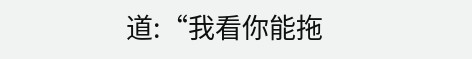道:“我看你能拖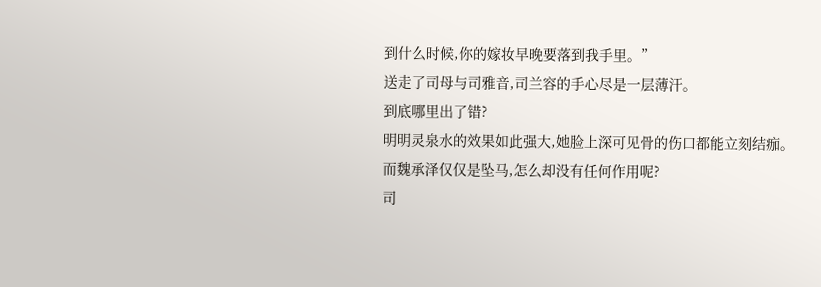到什么时候,你的嫁妆早晚要落到我手里。”
送走了司母与司雅音,司兰容的手心尽是一层薄汗。
到底哪里出了错?
明明灵泉水的效果如此强大,她脸上深可见骨的伤口都能立刻结痂。
而魏承泽仅仅是坠马,怎么却没有任何作用呢?
司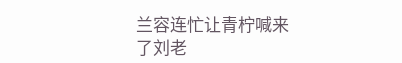兰容连忙让青柠喊来了刘老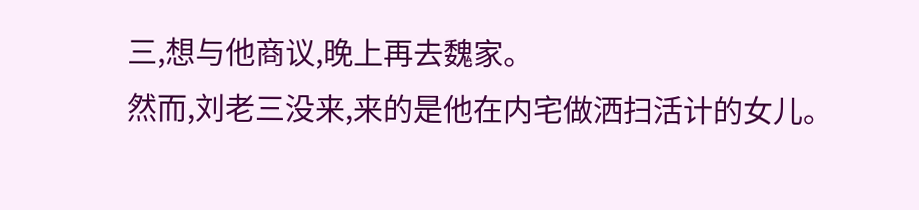三,想与他商议,晚上再去魏家。
然而,刘老三没来,来的是他在内宅做洒扫活计的女儿。